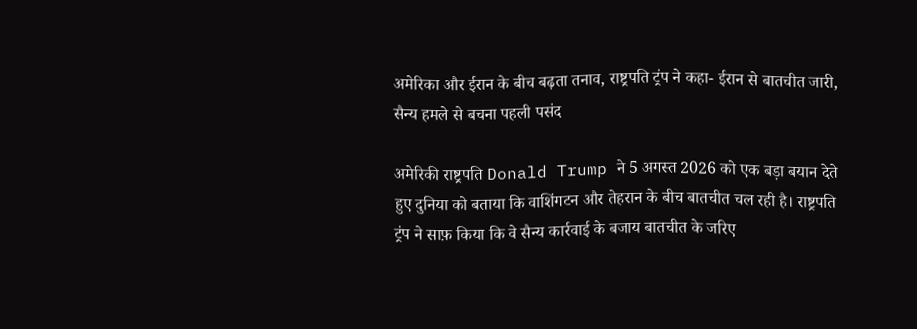अमेरिका और ईरान के बीच बढ़ता तनाव, राष्ट्रपति ट्रंप ने कहा- ईरान से बातचीत जारी, सैन्य हमले से बचना पहली पसंद

अमेरिकी राष्ट्रपति Donald Trump ने 5 अगस्त 2026 को एक बड़ा बयान देते हुए दुनिया को बताया कि वाशिंगटन और तेहरान के बीच बातचीत चल रही है। राष्ट्रपति ट्रंप ने साफ़ किया कि वे सैन्य कार्रवाई के बजाय बातचीत के जरिए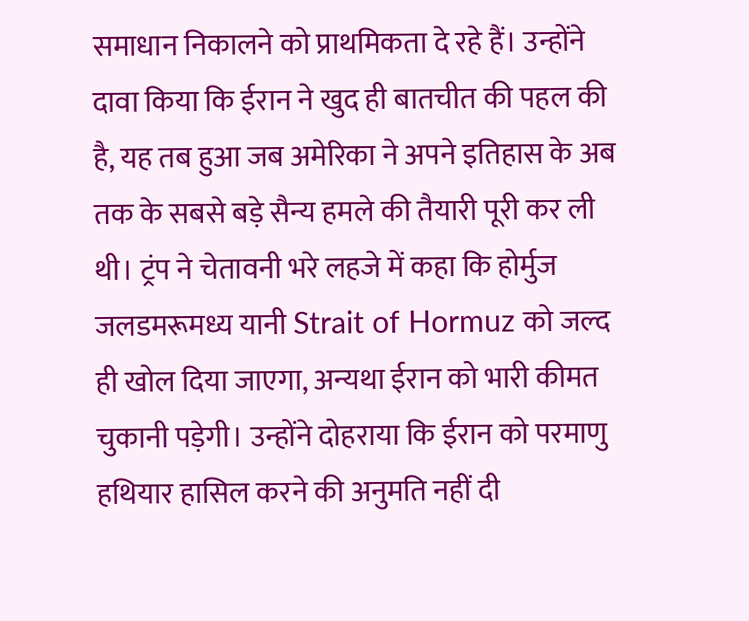समाधान निकालने को प्राथमिकता दे रहे हैं। उन्होंने दावा किया कि ईरान ने खुद ही बातचीत की पहल की है, यह तब हुआ जब अमेरिका ने अपने इतिहास के अब तक के सबसे बड़े सैन्य हमले की तैयारी पूरी कर ली थी। ट्रंप ने चेतावनी भरे लहजे में कहा कि होर्मुज जलडमरूमध्य यानी Strait of Hormuz को जल्द ही खोल दिया जाएगा, अन्यथा ईरान को भारी कीमत चुकानी पड़ेगी। उन्होंने दोहराया कि ईरान को परमाणु हथियार हासिल करने की अनुमति नहीं दी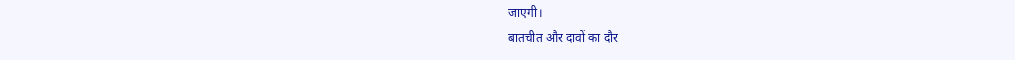जाएगी।
बातचीत और दावों का दौर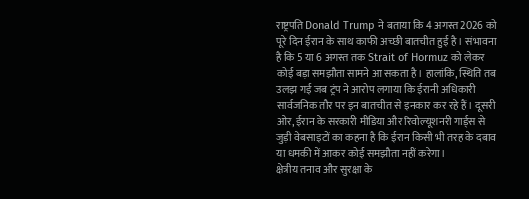राष्ट्रपति Donald Trump ने बताया कि 4 अगस्त 2026 को पूरे दिन ईरान के साथ काफी अच्छी बातचीत हुई है। संभावना है कि 5 या 6 अगस्त तक Strait of Hormuz को लेकर कोई बड़ा समझौता सामने आ सकता है। हालांकि, स्थिति तब उलझ गई जब ट्रंप ने आरोप लगाया कि ईरानी अधिकारी सार्वजनिक तौर पर इन बातचीत से इनकार कर रहे हैं। दूसरी ओर, ईरान के सरकारी मीडिया और रिवोल्यूशनरी गार्ड्स से जुड़ी वेबसाइटों का कहना है कि ईरान किसी भी तरह के दबाव या धमकी में आकर कोई समझौता नहीं करेगा।
क्षेत्रीय तनाव और सुरक्षा के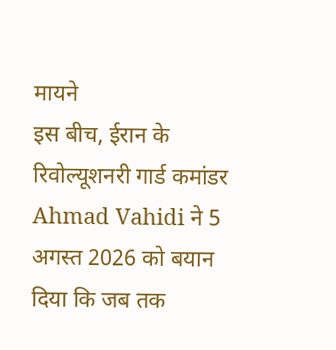मायने
इस बीच, ईरान के रिवोल्यूशनरी गार्ड कमांडर Ahmad Vahidi ने 5 अगस्त 2026 को बयान दिया कि जब तक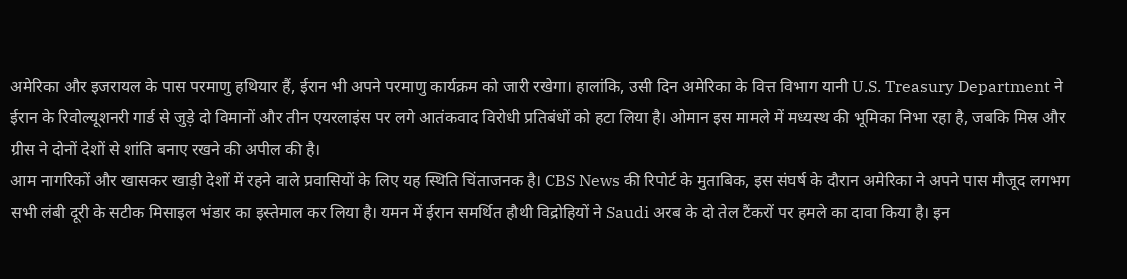अमेरिका और इजरायल के पास परमाणु हथियार हैं, ईरान भी अपने परमाणु कार्यक्रम को जारी रखेगा। हालांकि, उसी दिन अमेरिका के वित्त विभाग यानी U.S. Treasury Department ने ईरान के रिवोल्यूशनरी गार्ड से जुड़े दो विमानों और तीन एयरलाइंस पर लगे आतंकवाद विरोधी प्रतिबंधों को हटा लिया है। ओमान इस मामले में मध्यस्थ की भूमिका निभा रहा है, जबकि मिस्र और ग्रीस ने दोनों देशों से शांति बनाए रखने की अपील की है।
आम नागरिकों और खासकर खाड़ी देशों में रहने वाले प्रवासियों के लिए यह स्थिति चिंताजनक है। CBS News की रिपोर्ट के मुताबिक, इस संघर्ष के दौरान अमेरिका ने अपने पास मौजूद लगभग सभी लंबी दूरी के सटीक मिसाइल भंडार का इस्तेमाल कर लिया है। यमन में ईरान समर्थित हौथी विद्रोहियों ने Saudi अरब के दो तेल टैंकरों पर हमले का दावा किया है। इन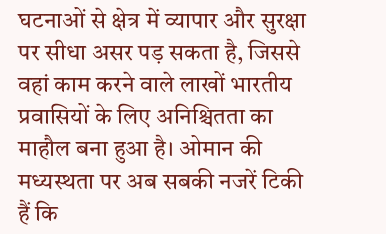घटनाओं से क्षेत्र में व्यापार और सुरक्षा पर सीधा असर पड़ सकता है, जिससे वहां काम करने वाले लाखों भारतीय प्रवासियों के लिए अनिश्चितता का माहौल बना हुआ है। ओमान की मध्यस्थता पर अब सबकी नजरें टिकी हैं कि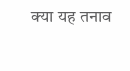क्या यह तनाव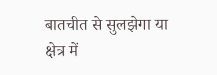बातचीत से सुलझेगा या क्षेत्र में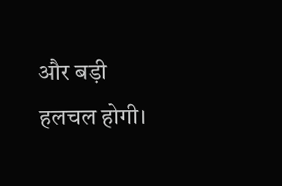और बड़ी हलचल होगी।